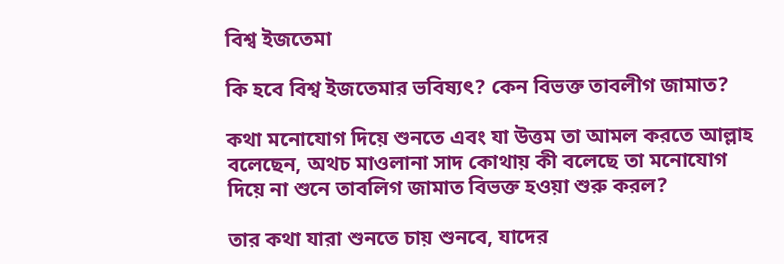বিশ্ব ইজতেমা

কি হবে বিশ্ব ইজতেমার ভবিষ্যৎ? কেন বিভক্ত তাবলীগ জামাত?

কথা মনোযোগ দিয়ে শুনতে এবং যা উত্তম তা আমল করতে আল্লাহ বলেছেন, অথচ মাওলানা সাদ কোথায় কী বলেছে তা মনোযোগ দিয়ে না শুনে তাবলিগ জামাত বিভক্ত হওয়া শুরু করল?

তার কথা যারা শুনতে চায় শুনবে, যাদের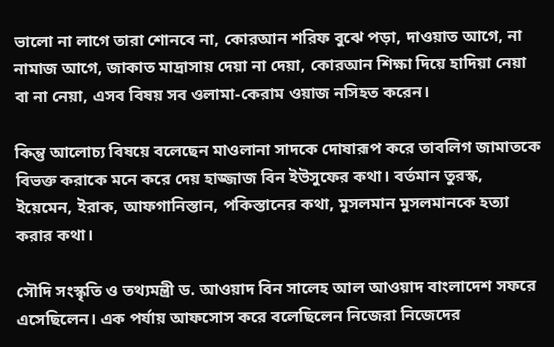ভালো না লাগে তারা শোনবে না, কোরআন শরিফ বুঝে পড়া, দাওয়াত আগে, না নামাজ আগে, জাকাত মাদ্রাসায় দেয়া না দেয়া, কোরআন শিক্ষা দিয়ে হাদিয়া নেয়া বা না নেয়া, এসব বিষয় সব ওলামা-কেরাম ওয়াজ নসিহত করেন।

কিন্তু আলোচ্য বিষয়ে বলেছেন মাওলানা সাদকে দোষারূপ করে তাবলিগ জামাতকে বিভক্ত করাকে মনে করে দেয় হাজ্জাজ বিন ইউসুফের কথা। বর্তমান তুরস্ক, ইয়েমেন, ইরাক, আফগানিস্তান, পকিস্তানের কথা, মুসলমান মুসলমানকে হত্যা করার কথা।

সৌদি সংস্কৃতি ও তথ্যমন্ত্রী ড. আওয়াদ বিন সালেহ আল আওয়াদ বাংলাদেশ সফরে এসেছিলেন। এক পর্যায় আফসোস করে বলেছিলেন নিজেরা নিজেদের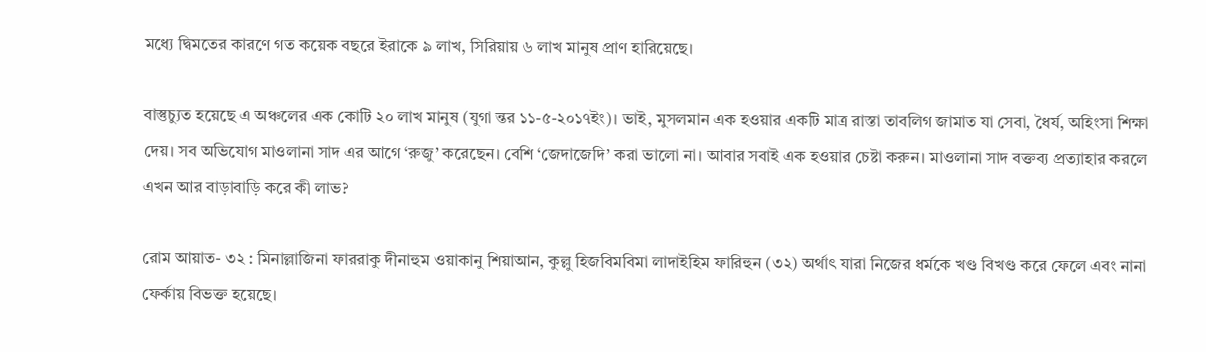মধ্যে দ্বিমতের কারণে গত কয়েক বছরে ইরাকে ৯ লাখ, সিরিয়ায় ৬ লাখ মানুষ প্রাণ হারিয়েছে।

বাস্তুচ্যুত হয়েছে এ অঞ্চলের এক কোটি ২০ লাখ মানুষ (যুগা ন্তর ১১-৫-২০১৭ইং)। ভাই, মুসলমান এক হওয়ার একটি মাত্র রাস্তা তাবলিগ জামাত যা সেবা, ধৈর্য, অহিংসা শিক্ষা দেয়। সব অভিযোগ মাওলানা সাদ এর আগে ‘রুজু’ করেছেন। বেশি ‘জেদাজেদি’ করা ভালো না। আবার সবাই এক হওয়ার চেষ্টা করুন। মাওলানা সাদ বক্তব্য প্রত্যাহার করলে এখন আর বাড়াবাড়ি করে কী লাভ?

রোম আয়াত- ৩২ : মিনাল্লাজিনা ফাররাকু দীনাহুম ওয়াকানু শিয়াআন, কুল্লু হিজবিমবিমা লাদাইহিম ফারিহুন (৩২) অর্থাৎ যারা নিজের ধর্মকে খণ্ড বিখণ্ড করে ফেলে এবং নানা ফের্কায় বিভক্ত হয়েছে।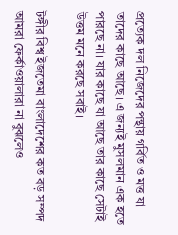প্রত্যেক দল নিজেদের পন্থায় গর্বিত ও মত্ত যা তাদের কাছে আছে। এ জন্যই মুসলমান এক হতে পারছে না। যার কাছে যা আছে তার কাছে সেটাই উত্তম মনে করছে সবাই।

টঙ্গীর বিশ্ব ইজতেমা বাংলাদেশের কত বড় সম্পদ আমরা ফের্কাওয়ালারা না বুঝলেও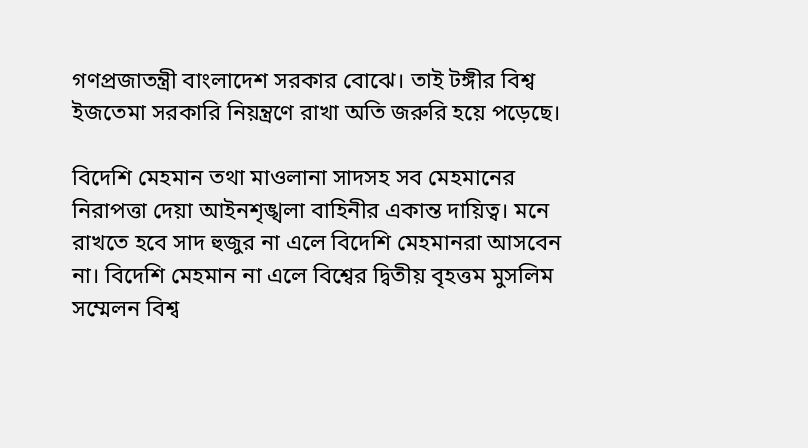গণপ্রজাতন্ত্রী বাংলাদেশ সরকার বোঝে। তাই টঙ্গীর বিশ্ব ইজতেমা সরকারি নিয়ন্ত্রণে রাখা অতি জরুরি হয়ে পড়েছে।

বিদেশি মেহমান তথা মাওলানা সাদসহ সব মেহমানের নিরাপত্তা দেয়া আইনশৃঙ্খলা বাহিনীর একান্ত দায়িত্ব। মনে রাখতে হবে সাদ হুজুর না এলে বিদেশি মেহমানরা আসবেন না। বিদেশি মেহমান না এলে বিশ্বের দ্বিতীয় বৃহত্তম মুসলিম সম্মেলন বিশ্ব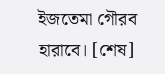ইজতেমা গৌরব হারাবে। [শেষ]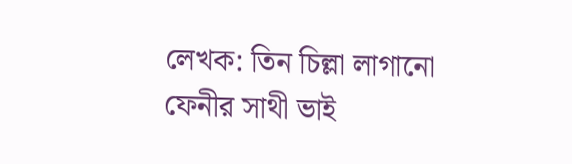লেখক: তিন চিল্লা লাগানো ফেনীর সাথী ভাই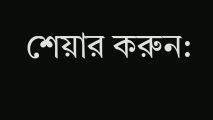শেয়ার করুন: